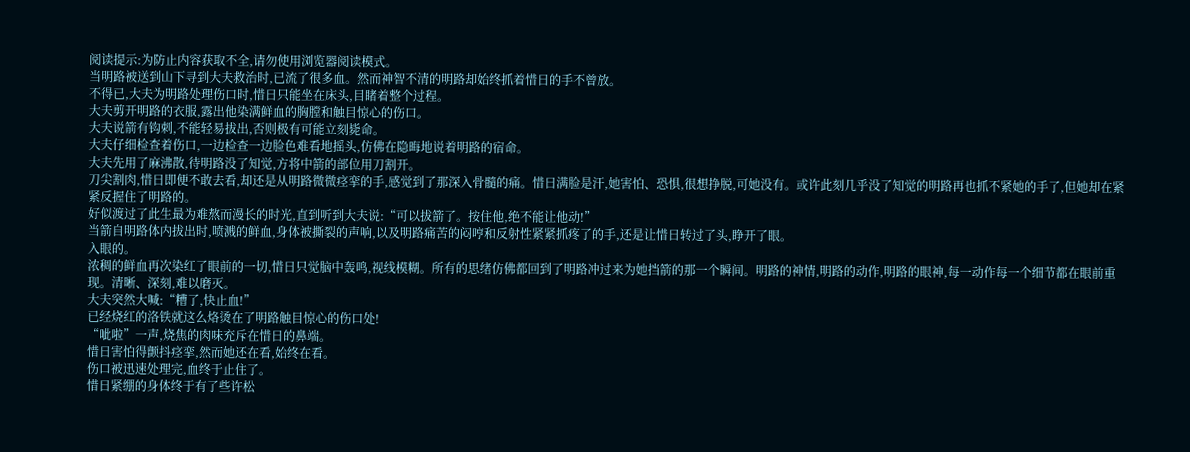阅读提示:为防止内容获取不全,请勿使用浏览器阅读模式。
当明路被送到山下寻到大夫救治时,已流了很多血。然而神智不清的明路却始终抓着惜日的手不曾放。
不得已,大夫为明路处理伤口时,惜日只能坐在床头,目睹着整个过程。
大夫剪开明路的衣服,露出他染满鲜血的胸膛和触目惊心的伤口。
大夫说箭有钩刺,不能轻易拔出,否则极有可能立刻毙命。
大夫仔细检查着伤口,一边检查一边脸色难看地摇头,仿佛在隐晦地说着明路的宿命。
大夫先用了麻沸散,待明路没了知觉,方将中箭的部位用刀割开。
刀尖割肉,惜日即便不敢去看,却还是从明路微微痉挛的手,感觉到了那深入骨髓的痛。惜日满脸是汗,她害怕、恐惧,很想挣脱,可她没有。或许此刻几乎没了知觉的明路再也抓不紧她的手了,但她却在紧紧反握住了明路的。
好似渡过了此生最为难熬而漫长的时光,直到听到大夫说:“可以拔箭了。按住他,绝不能让他动!”
当箭自明路体内拔出时,喷溅的鲜血,身体被撕裂的声响,以及明路痛苦的闷哼和反射性紧紧抓疼了的手,还是让惜日转过了头,睁开了眼。
入眼的。
浓稠的鲜血再次染红了眼前的一切,惜日只觉脑中轰鸣,视线模糊。所有的思绪仿佛都回到了明路冲过来为她挡箭的那一个瞬间。明路的神情,明路的动作,明路的眼神,每一动作每一个细节都在眼前重现。清晰、深刻,难以磨灭。
大夫突然大喊:“糟了,快止血!”
已经烧红的洛铁就这么烙烫在了明路触目惊心的伤口处!
“呲啦”一声,烧焦的肉味充斥在惜日的鼻端。
惜日害怕得颤抖痉挛,然而她还在看,始终在看。
伤口被迅速处理完,血终于止住了。
惜日紧绷的身体终于有了些许松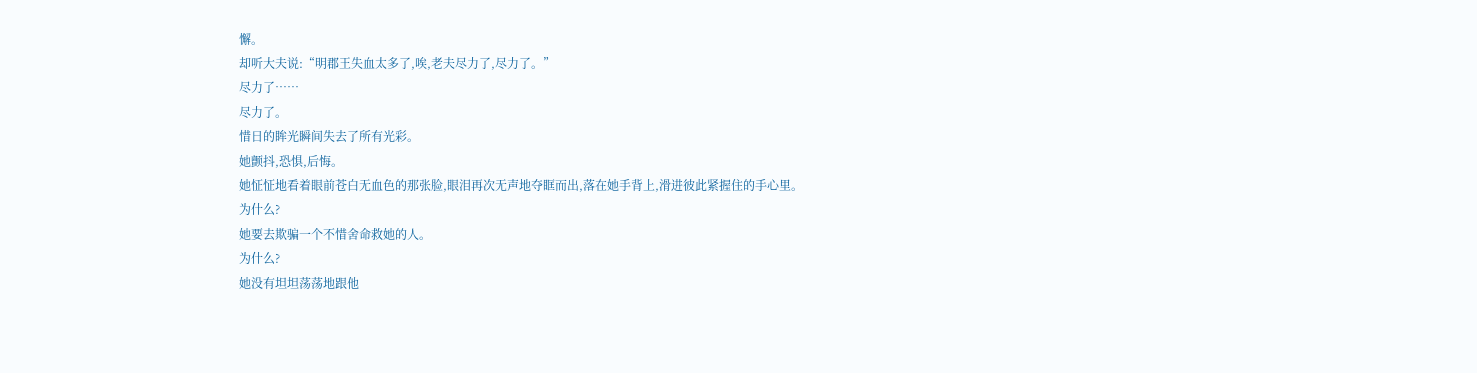懈。
却听大夫说:“明郡王失血太多了,唉,老夫尽力了,尽力了。”
尽力了……
尽力了。
惜日的眸光瞬间失去了所有光彩。
她颤抖,恐惧,后悔。
她怔怔地看着眼前苍白无血色的那张脸,眼泪再次无声地夺眶而出,落在她手背上,滑进彼此紧握住的手心里。
为什么?
她要去欺骗一个不惜舍命救她的人。
为什么?
她没有坦坦荡荡地跟他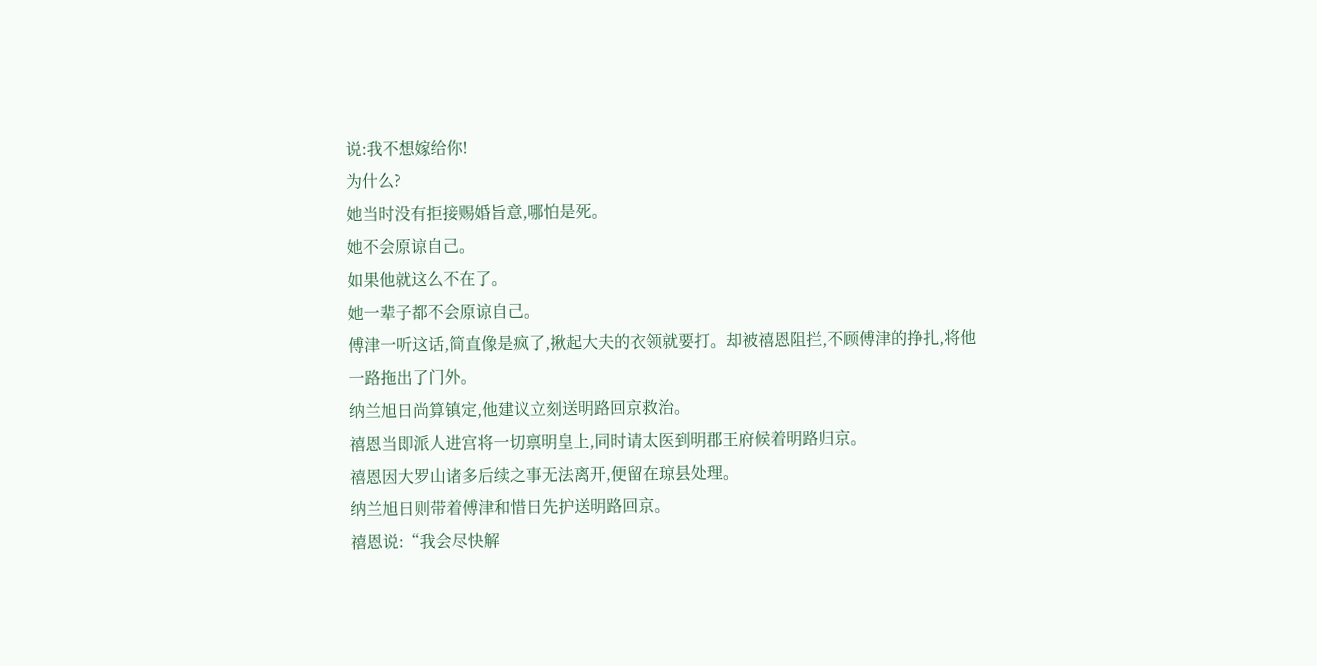说:我不想嫁给你!
为什么?
她当时没有拒接赐婚旨意,哪怕是死。
她不会原谅自己。
如果他就这么不在了。
她一辈子都不会原谅自己。
傅津一听这话,简直像是疯了,揪起大夫的衣领就要打。却被禧恩阻拦,不顾傅津的挣扎,将他一路拖出了门外。
纳兰旭日尚算镇定,他建议立刻送明路回京救治。
禧恩当即派人进宫将一切禀明皇上,同时请太医到明郡王府候着明路归京。
禧恩因大罗山诸多后续之事无法离开,便留在琼县处理。
纳兰旭日则带着傅津和惜日先护送明路回京。
禧恩说:“我会尽快解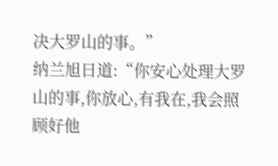决大罗山的事。”
纳兰旭日道:“你安心处理大罗山的事,你放心,有我在,我会照顾好他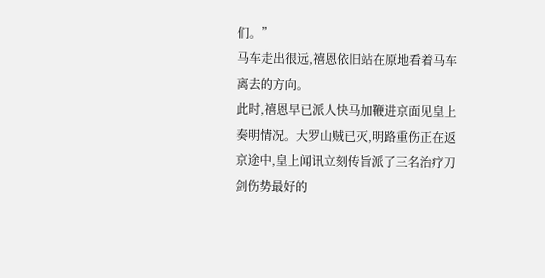们。”
马车走出很远,禧恩依旧站在原地看着马车离去的方向。
此时,禧恩早已派人快马加鞭进京面见皇上奏明情况。大罗山贼已灭,明路重伤正在返京途中,皇上闻讯立刻传旨派了三名治疗刀剑伤势最好的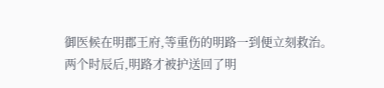御医候在明郡王府,等重伤的明路一到便立刻救治。
两个时辰后,明路才被护送回了明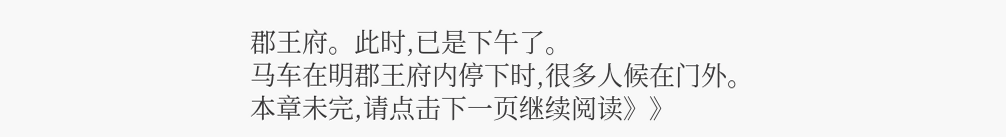郡王府。此时,已是下午了。
马车在明郡王府内停下时,很多人候在门外。
本章未完,请点击下一页继续阅读》》